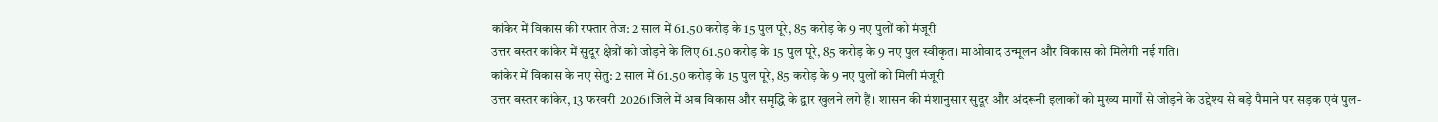कांकेर में विकास की रफ्तार तेज: 2 साल में 61.50 करोड़ के 15 पुल पूरे, 85 करोड़ के 9 नए पुलों को मंजूरी
उत्तर बस्तर कांकेर में सुदूर क्षेत्रों को जोड़ने के लिए 61.50 करोड़ के 15 पुल पूरे, 85 करोड़ के 9 नए पुल स्वीकृत। माओवाद उन्मूलन और विकास को मिलेगी नई गति।
कांकेर में विकास के नए सेतु: 2 साल में 61.50 करोड़ के 15 पुल पूरे, 85 करोड़ के 9 नए पुलों को मिली मंजूरी
उत्तर बस्तर कांकेर, 13 फरवरी 2026।जिले में अब विकास और समृद्धि के द्वार खुलने लगे हैं। शासन की मंशानुसार सुदूर और अंदरूनी इलाकों को मुख्य मार्गों से जोड़ने के उद्देश्य से बड़े पैमाने पर सड़क एवं पुल-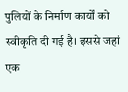पुलियों के निर्माण कार्यों को स्वीकृति दी गई है। इससे जहां एक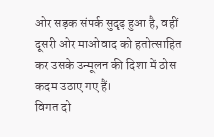ओर सड़क संपर्क सुदृढ़ हुआ है, वहीं दूसरी ओर माओवाद को हतोत्साहित कर उसके उन्मूलन की दिशा में ठोस कदम उठाए गए हैं।
विगत दो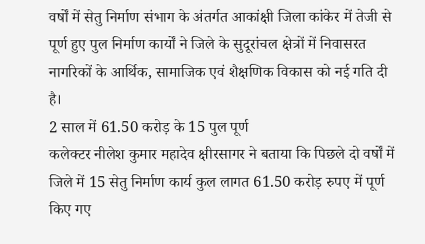वर्षों में सेतु निर्माण संभाग के अंतर्गत आकांक्षी जिला कांकेर में तेजी से पूर्ण हुए पुल निर्माण कार्यों ने जिले के सुदूरांचल क्षेत्रों में निवासरत नागरिकों के आर्थिक, सामाजिक एवं शैक्षणिक विकास को नई गति दी है।
2 साल में 61.50 करोड़ के 15 पुल पूर्ण
कलेक्टर नीलेश कुमार महादेव क्षीरसागर ने बताया कि पिछले दो वर्षों में जिले में 15 सेतु निर्माण कार्य कुल लागत 61.50 करोड़ रुपए में पूर्ण किए गए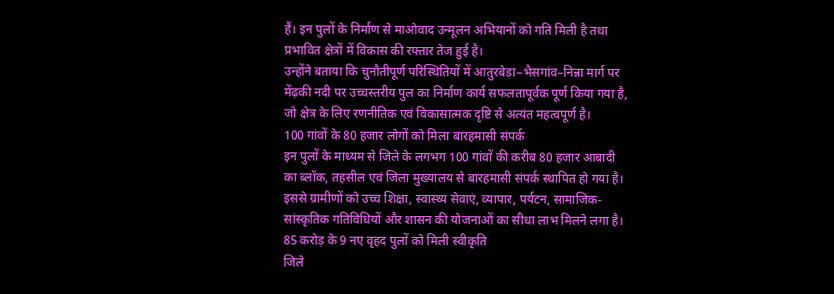हैं। इन पुलों के निर्माण से माओवाद उन्मूलन अभियानों को गति मिली है तथा प्रभावित क्षेत्रों में विकास की रफ्तार तेज हुई है।
उन्होंने बताया कि चुनौतीपूर्ण परिस्थितियों में आतुरबेड़ा–भैसगांव–निन्ना मार्ग पर मेंढ़की नदी पर उच्चस्तरीय पुल का निर्माण कार्य सफलतापूर्वक पूर्ण किया गया है, जो क्षेत्र के लिए रणनीतिक एवं विकासात्मक दृष्टि से अत्यंत महत्वपूर्ण है।
100 गांवों के 80 हजार लोगों को मिला बारहमासी संपर्क
इन पुलों के माध्यम से जिले के लगभग 100 गांवों की करीब 80 हजार आबादी का ब्लॉक, तहसील एवं जिला मुख्यालय से बारहमासी संपर्क स्थापित हो गया है। इससे ग्रामीणों को उच्च शिक्षा, स्वास्थ्य सेवाएं, व्यापार, पर्यटन, सामाजिक-सांस्कृतिक गतिविधियों और शासन की योजनाओं का सीधा लाभ मिलने लगा है।
85 करोड़ के 9 नए वृहद पुलों को मिली स्वीकृति
जिले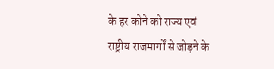के हर कोने को राज्य एवं राष्ट्रीय राजमार्गों से जोड़ने के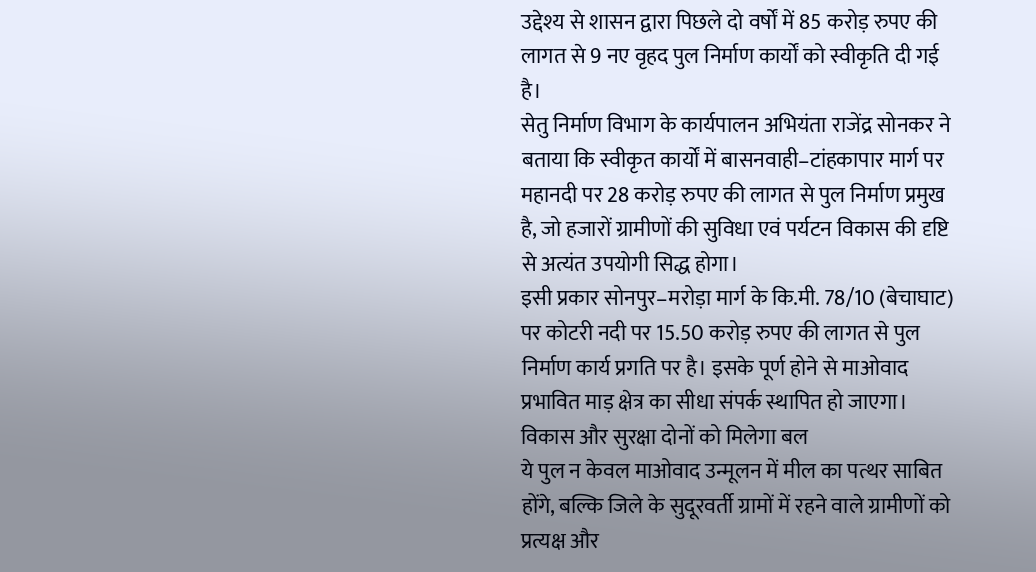उद्देश्य से शासन द्वारा पिछले दो वर्षों में 85 करोड़ रुपए की लागत से 9 नए वृहद पुल निर्माण कार्यों को स्वीकृति दी गई है।
सेतु निर्माण विभाग के कार्यपालन अभियंता राजेंद्र सोनकर ने बताया कि स्वीकृत कार्यों में बासनवाही–टांहकापार मार्ग पर महानदी पर 28 करोड़ रुपए की लागत से पुल निर्माण प्रमुख है, जो हजारों ग्रामीणों की सुविधा एवं पर्यटन विकास की दृष्टि से अत्यंत उपयोगी सिद्ध होगा।
इसी प्रकार सोनपुर–मरोड़ा मार्ग के कि.मी. 78/10 (बेचाघाट) पर कोटरी नदी पर 15.50 करोड़ रुपए की लागत से पुल निर्माण कार्य प्रगति पर है। इसके पूर्ण होने से माओवाद प्रभावित माड़ क्षेत्र का सीधा संपर्क स्थापित हो जाएगा।
विकास और सुरक्षा दोनों को मिलेगा बल
ये पुल न केवल माओवाद उन्मूलन में मील का पत्थर साबित होंगे, बल्कि जिले के सुदूरवर्ती ग्रामों में रहने वाले ग्रामीणों को प्रत्यक्ष और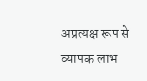अप्रत्यक्ष रूप से व्यापक लाभ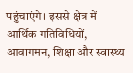पहुंचाएंगे। इससे क्षेत्र में आर्थिक गतिविधियों, आवागमन, शिक्षा और स्वास्थ्य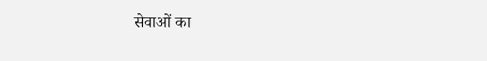सेवाओं का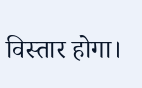विस्तार होगा।